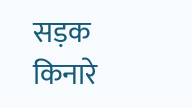सड़क किनारे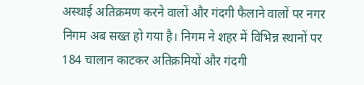अस्थाई अतिक्रमण करने वालों और गंदगी फैलाने वालों पर नगर निगम अब सख्त हो गया है। निगम ने शहर में विभिन्न स्थानों पर 184 चालान काटकर अतिक्रमियों और गंदगी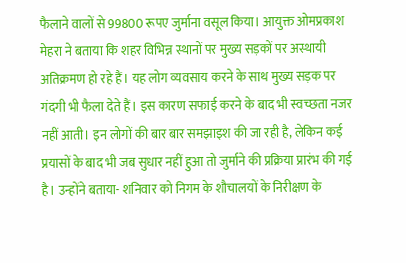फैलाने वालों से 99800 रूपए जुर्माना वसूल किया। आयुक्त ओमप्रकाश मेहरा ने बताया कि शहर विभिन्न स्थानों पर मुख्य सड़कों पर अस्थायी अतिक्रमण हो रहे हैं। यह लोग व्यवसाय करने के साथ मुख्य सड़क पर गंदगी भी फैला देते हैं। इस कारण सफाई करने के बाद भी स्वच्छता नजर नहीं आती। इन लोगों की बार बार समझाइश की जा रही है, लेकिन कई प्रयासों के बाद भी जब सुधार नहीं हुआ तो जुर्माने की प्रक्रिया प्रारंभ की गई है। उन्होंने बताया- शनिवार को निगम के शौचालयों के निरीक्षण के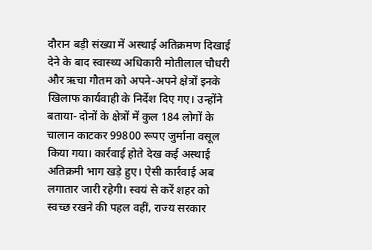दौरान बड़ी संख्या में अस्थाई अतिक्रमण दिखाई देने के बाद स्वास्थ्य अधिकारी मोतीलाल चौधरी और ऋचा गौतम को अपने-अपने क्षेत्रों इनके खिलाफ कार्यवाही के निर्देश दिए गए। उन्होंने बताया- दोनों के क्षेत्रों में कुल 184 लोगों के चालान काटकर 99800 रूपए जुर्माना वसूल किया गया। कार्रवाई होते देख कई अस्थाई अतिक्रमी भाग खड़े हुए। ऐसी कार्रवाई अब लगातार जारी रहेगी। स्वयं से करें शहर को स्वच्छ रखने की पहल वहीं, राज्य सरकार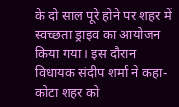के दो साल पूरे होने पर शहर में स्वच्छता ड्राइव का आयोजन किया गया। इस दौरान विधायक संदीप शर्मा ने कहा- कोटा शहर को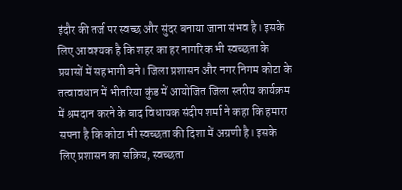इंदौर की तर्ज पर स्वच्छ और सुंदर बनाया जाना संभव है। इसके लिए आवश्यक है कि शहर का हर नागरिक भी स्वच्छता के प्रयासों में सहभागी बने। जिला प्रशासन और नगर निगम कोटा के तत्वावधान में भीतरिया कुंड में आयोजित जिला स्तरीय कार्यक्रम में श्रमदान करने के बाद विधायक संदीप शर्मा ने कहा कि हमारा सपना है कि कोटा भी स्वच्छता की दिशा में अग्रणी है। इसके लिए प्रशासन का सक्रिय, स्वच्छता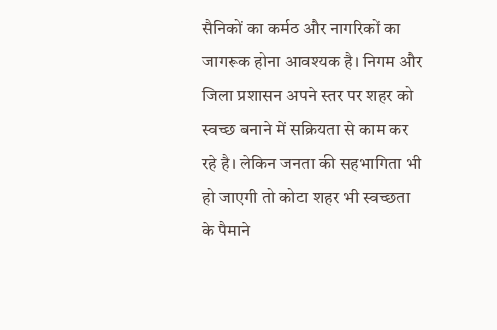सैनिकों का कर्मठ और नागरिकों का जागरूक होना आवश्यक है। निगम और जिला प्रशासन अपने स्तर पर शहर को स्वच्छ बनाने में सक्रियता से काम कर रहे है। लेकिन जनता की सहभागिता भी हो जाएगी तो कोटा शहर भी स्वच्छता के पैमाने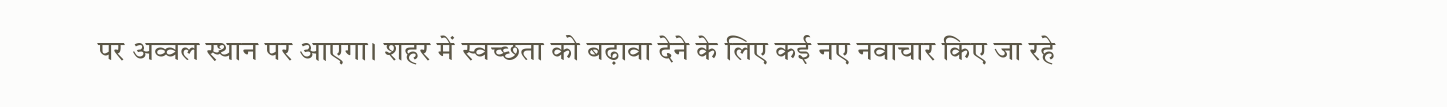पर अव्वल स्थान पर आएगा। शहर में स्वच्छता को बढ़ावा देने के लिए कई नए नवाचार किए जा रहे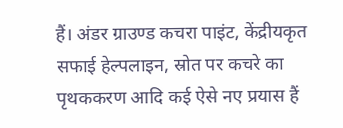हैं। अंडर ग्राउण्ड कचरा पाइंट, केंद्रीयकृत सफाई हेल्पलाइन, स्रोत पर कचरे का पृथककरण आदि कई ऐसे नए प्रयास हैं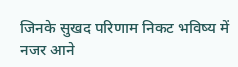जिनके सुखद परिणाम निकट भविष्य में नजर आने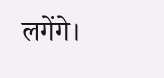लगेंगे।